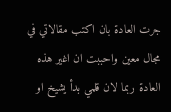جرت العادة بان اكتب مقالاتي في مجال معين واحببت ان اغير هذه العادة ربما لان قلمي بدأ يشيخ او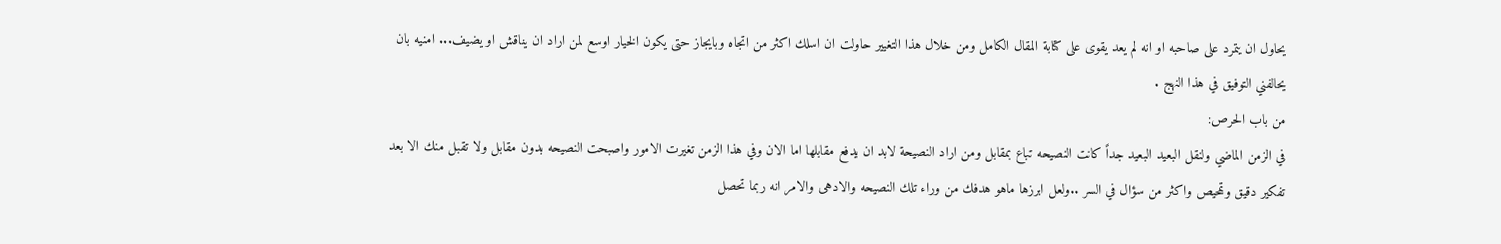يحاول ان يتمرد على صاحبه او انه لم يعد يقوى على كتابة المقال الكامل ومن خلال هذا التغيير حاولت ان اسلك اكثر من اتجاه وبايجاز حتى يكون الخيار اوسع لمن اراد ان يناقش او يضيف... امنيه بان يحالفني التوفيق في هذا النهج .
من باب الحرص:
في الزمن الماضي ولنقل البعيد البعيد جداً كانت النصيحه تباع بمقابل ومن اراد النصيحة لابد ان يدفع مقابلها اما الان وفي هذا الزمن تغيرت الامور واصبحت النصيحه بدون مقابل ولا تقبل منك الا بعد تفكير دقيق وتمحيص واكثر من سؤال في السر ..ولعل ابرزها ماهو هدفك من وراء تلك النصيحه والادهى والامر انه ربما تحصل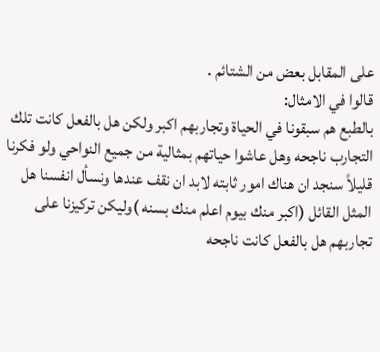على المقابل بعض من الشتائم .
قالوا في الامثال:
بالطبع هم سبقونا في الحياة وتجاربهم اكبر ولكن هل بالفعل كانت تلك التجارب ناجحه وهل عاشوا حياتهم بمثالية من جميع النواحي ولو فكرنا قليلاً سنجد ان هناك امور ثابته لابد ان نقف عندها ونسأل انفسنا هل المثل القائل (اكبر منك بيوم اعلم منك بسنه )وليكن تركيزنا على تجاربهم هل بالفعل كانت ناجحه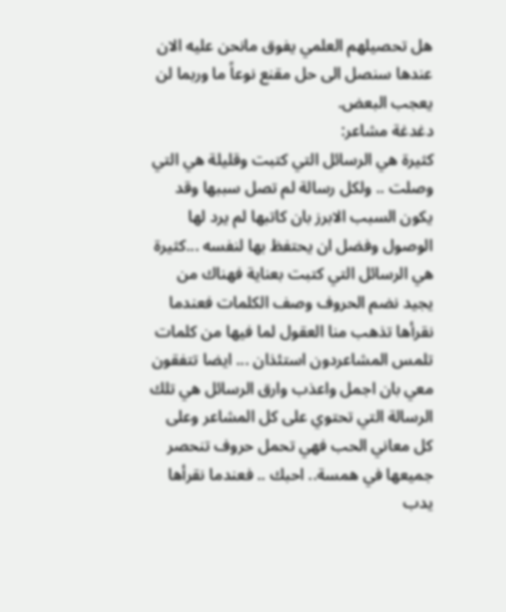هل تحصيلهم العلمي يفوق مانحن عليه الان عندها سنصل الى حل مقنع نوعاً ما وربما لن يعجب البعض.
دغدغة مشاعر:
كثيرة هي الرسائل التي كتبت وقليلة هي التي وصلت .. ولكل رسالة لم تصل سببها وقد يكون السبب الابرز بان كاتبها لم يرد لها الوصول وفضل ان يحتفظ بها لنفسه ...كثيرة هي الرسائل التي كتبت بعناية فهناك من يجيد نضم الحروف وصف الكلمات فعندما نقرأها تذهب منا العقول لما فيها من كلمات تلمس المشاعردون استئذان ... ايضا تتفقون معي بان اجمل واعذب وارق الرسائل هي تلك الرسالة التي تحتوي على كل المشاعر وعلى كل معاني الحب فهي تحمل حروف تنحصر جميعها في همسة.. احبك .. فعندما نقرأها يدب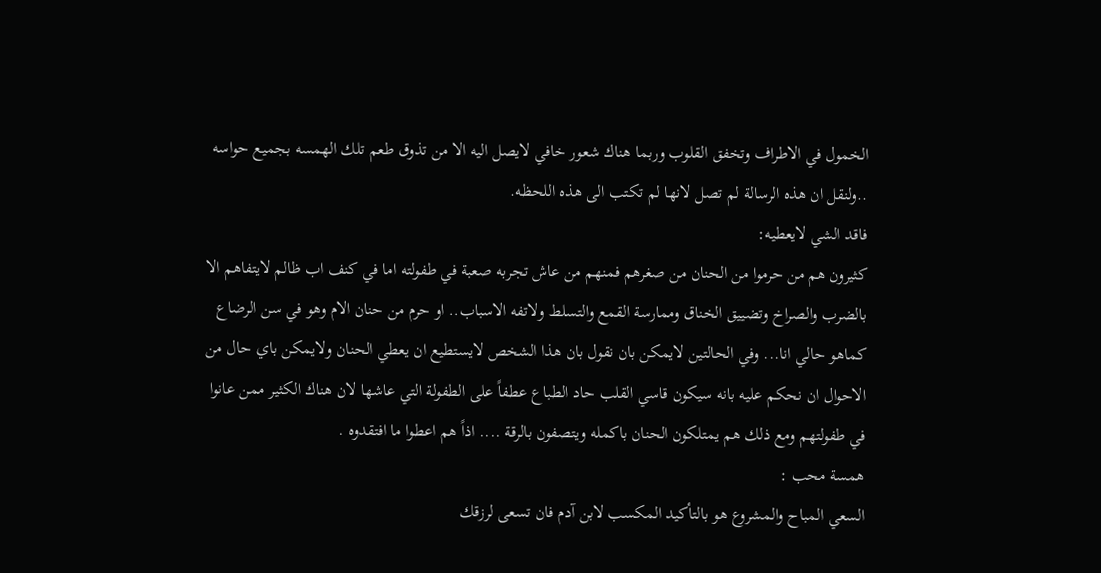الخمول في الاطراف وتخفق القلوب وربما هناك شعور خافي لايصل اليه الا من تذوق طعم تلك الهمسه بجميع حواسه ..ولنقل ان هذه الرسالة لم تصل لانها لم تكتب الى هذه اللحظه.
فاقد الشي لايعطيه:
كثيرون هم من حرموا من الحنان من صغرهم فمنهم من عاش تجربه صعبة في طفولته اما في كنف اب ظالم لايتفاهم الا بالضرب والصراخ وتضييق الخناق وممارسة القمع والتسلط ولاتفه الاسباب.. او حرم من حنان الام وهو في سن الرضاع كماهو حالي انا... وفي الحالتين لايمكن بان نقول بان هذا الشخص لايستطيع ان يعطي الحنان ولايمكن باي حال من الاحوال ان نحكم عليه بانه سيكون قاسي القلب حاد الطباع عطفاً على الطفولة التي عاشها لان هناك الكثير ممن عانوا في طفولتهم ومع ذلك هم يمتلكون الحنان باكمله ويتصفون بالرقة .... اذاً هم اعطوا ما افتقدوه .
همسة محب :
السعي المباح والمشروع هو بالتأكيد المكسب لابن آدم فان تسعى لرزقك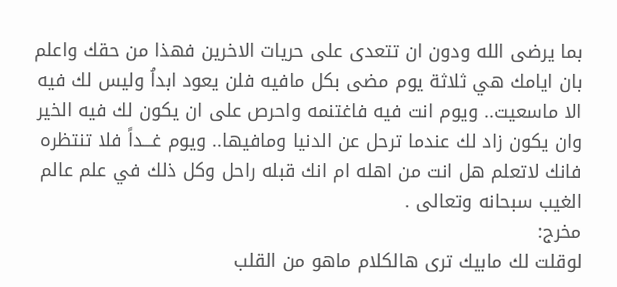بما يرضى الله ودون ان تتعدى على حريات الاخرين فهذا من حقك واعلم بان ايامك هي ثلاثة يوم مضى بكل مافيه فلن يعود ابداُ وليس لك فيه الا ماسعيت.. ويوم انت فيه فاغتنمه واحرص على ان يكون لك فيه الخير وان يكون زاد لك عندما ترحل عن الدنيا ومافيها.. ويوم غـــداً فلا تنتظره فانك لاتعلم هل انت من اهله ام انك قبله راحل وكل ذلك في علم عالم الغيب سبحانه وتعالى .
مخرج:
لوقلت لك مابيك ترى هالكلام ماهو من القلب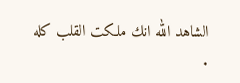الشاهد الله انك ملكت القلب كله .